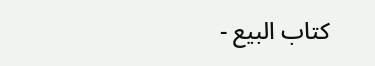كتاب البيع -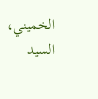الخميني، السيد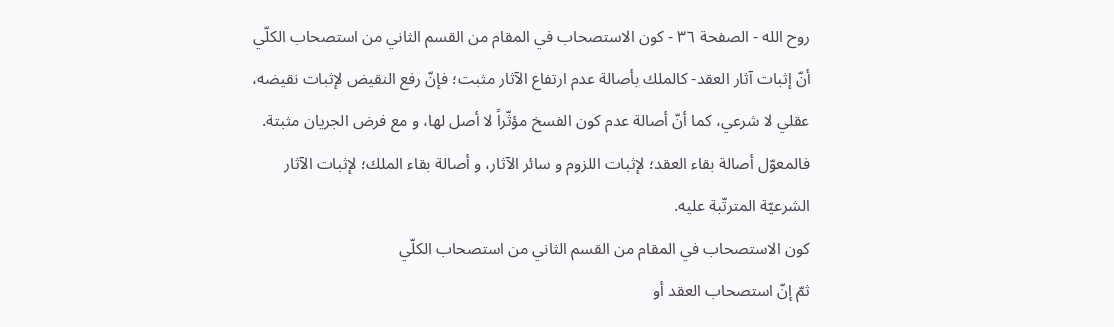روح الله - الصفحة ٣٦ - كون الاستصحاب في المقام من القسم الثاني من استصحاب الكلّي
أنّ إثبات آثار العقد- كالملك بأصالة عدم ارتفاع الآثار مثبت؛ فإنّ رفع النقيض لإثبات نقيضه، عقلي لا شرعي، كما أنّ أصالة عدم كون الفسخ مؤثّراً لا أصل لها، و مع فرض الجريان مثبتة.
فالمعوّل أصالة بقاء العقد؛ لإثبات اللزوم و سائر الآثار، و أصالة بقاء الملك؛ لإثبات الآثار الشرعيّة المترتّبة عليه.
كون الاستصحاب في المقام من القسم الثاني من استصحاب الكلّي
ثمّ إنّ استصحاب العقد أو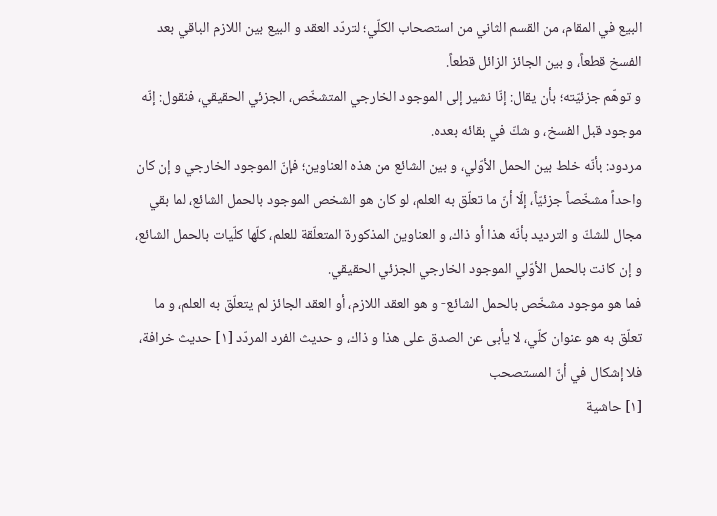البيع في المقام، من القسم الثاني من استصحاب الكلّي؛ لتردّد العقد و البيع بين اللازم الباقي بعد الفسخ قطعاً، و بين الجائز الزائل قطعاً.
و توهّم جزئيّته؛ بأن يقال: إنّا نشير إلى الموجود الخارجي المتشخّص، الجزئي الحقيقي، فنقول: إنّه موجود قبل الفسخ، و شكّ في بقائه بعده.
مردود: بأنّه خلط بين الحمل الأوّلي، و بين الشائع من هذه العناوين؛ فإنّ الموجود الخارجي و إن كان واحداً مشخّصاً جزئيّاً، إلّا أنّ ما تعلّق به العلم، لو كان هو الشخص الموجود بالحمل الشائع، لما بقي مجال للشكّ و الترديد بأنّه هذا أو ذاك، و العناوين المذكورة المتعلّقة للعلم، كلّها كلّيات بالحمل الشائع، و إن كانت بالحمل الأوّلي الموجود الخارجي الجزئي الحقيقي.
فما هو موجود مشخّص بالحمل الشائع- و هو العقد اللازم، أو العقد الجائز لم يتعلّق به العلم، و ما تعلّق به هو عنوان كلّي، لا يأبى عن الصدق على هذا و ذاك، و حديث الفرد المردّد [١] حديث خرافة، فلا إشكال في أنّ المستصحب
[١] حاشية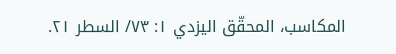المكاسب، المحقّق اليزدي ١: ٧٣/ السطر ٢١.